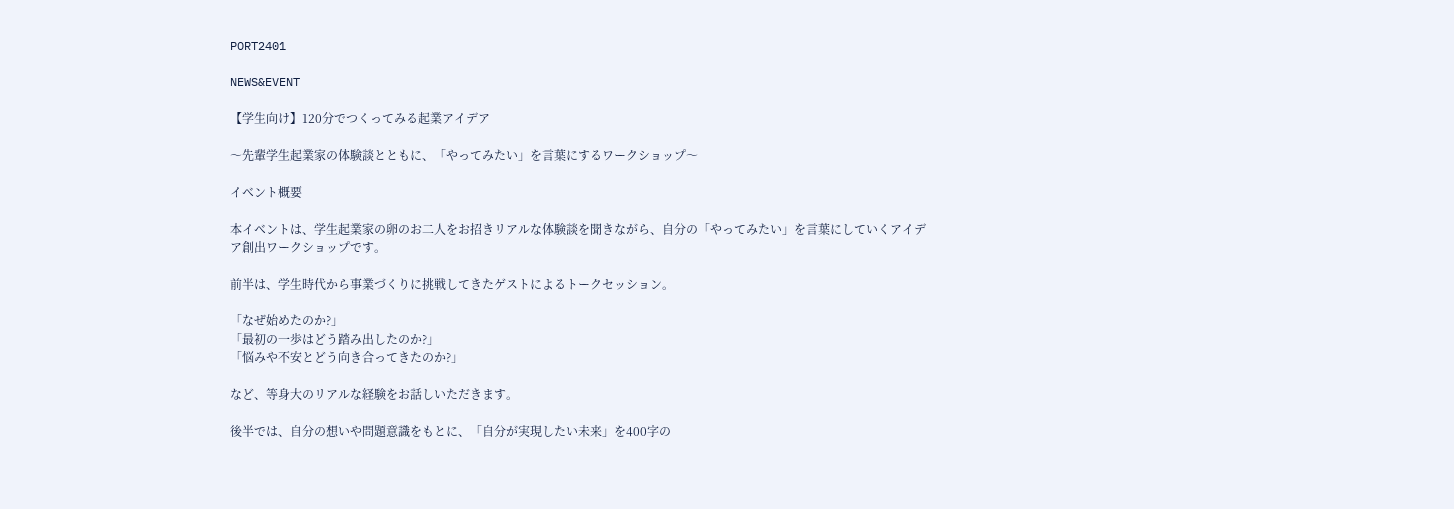PORT2401

NEWS&EVENT

【学生向け】120分でつくってみる起業アイデア

〜先輩学生起業家の体験談とともに、「やってみたい」を言葉にするワークショップ〜

イベント概要

本イベントは、学生起業家の卵のお二人をお招きリアルな体験談を聞きながら、自分の「やってみたい」を言葉にしていくアイデア創出ワークショップです。

前半は、学生時代から事業づくりに挑戦してきたゲストによるトークセッション。

「なぜ始めたのか?」
「最初の一歩はどう踏み出したのか?」
「悩みや不安とどう向き合ってきたのか?」

など、等身大のリアルな経験をお話しいただきます。

後半では、自分の想いや問題意識をもとに、「自分が実現したい未来」を400字の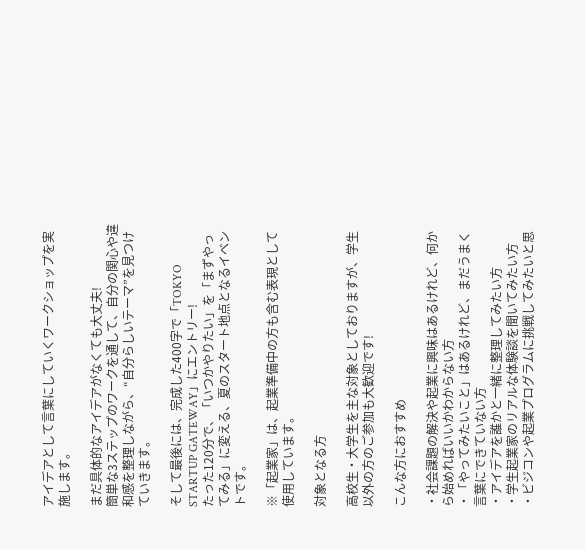アイデアとして言葉にしていくワークショップを実施します。

まだ具体的なアイデアがなくても大丈夫!
簡単な3ステップのワークを通して、自分の関心や違和感を整理しながら、“自分らしいテーマ”を見つけていきます。

そして最後には、完成した400字で「TOKYO STARTUP GATEWAY」にエントリー!
たった120分で、「いつかやりたい」を「まずやってみる」に変える、夏のスタート地点となるイベントです。

※「起業家」は、起業準備中の方も含む表現として使用しています。

対象となる方

高校生・大学生を主な対象としておりますが、学生以外の方のご参加も大歓迎です!

こんな方におすすめ

・社会課題の解決や起業に興味はあるけれど、何から始めればいいかわからない方
・「やってみたいこと」はあるけれど、まだうまく言葉にできていない方
・アイデアを誰かと一緒に整理してみたい方
・学生起業家のリアルな体験談を聞いてみたい方
・ビジコンや起業プログラムに挑戦してみたいと思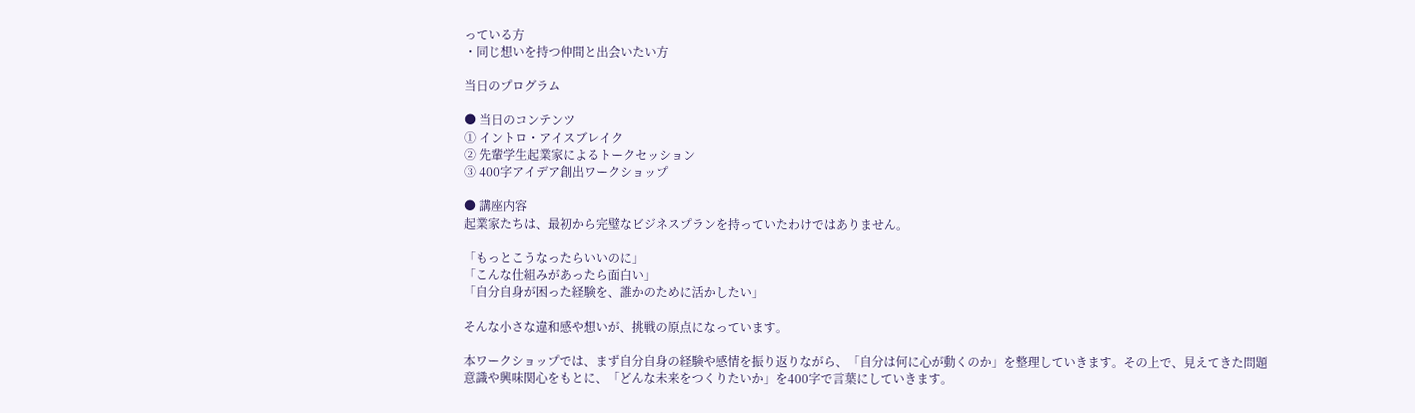っている方
・同じ想いを持つ仲間と出会いたい方

当日のプログラム

● 当日のコンテンツ
① イントロ・アイスブレイク
② 先輩学生起業家によるトークセッション
③ 400字アイデア創出ワークショップ

● 講座内容
起業家たちは、最初から完璧なビジネスプランを持っていたわけではありません。

「もっとこうなったらいいのに」
「こんな仕組みがあったら面白い」
「自分自身が困った経験を、誰かのために活かしたい」

そんな小さな違和感や想いが、挑戦の原点になっています。

本ワークショップでは、まず自分自身の経験や感情を振り返りながら、「自分は何に心が動くのか」を整理していきます。その上で、見えてきた問題意識や興味関心をもとに、「どんな未来をつくりたいか」を400字で言葉にしていきます。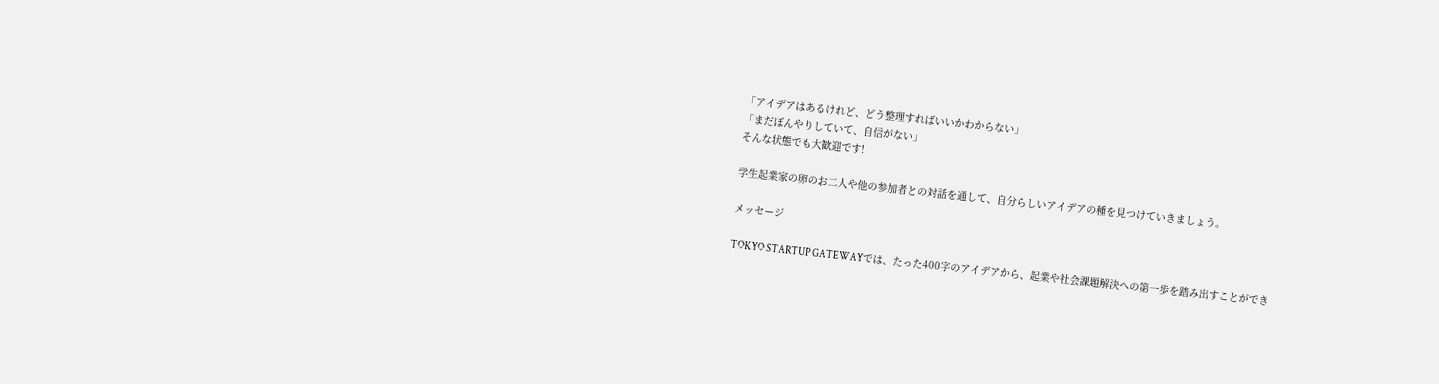「アイデアはあるけれど、どう整理すればいいかわからない」
「まだぼんやりしていて、自信がない」
そんな状態でも大歓迎です!

学生起業家の卵のお二人や他の参加者との対話を通して、自分らしいアイデアの種を見つけていきましょう。

メッセージ

TOKYO STARTUP GATEWAYでは、たった400字のアイデアから、起業や社会課題解決への第一歩を踏み出すことができ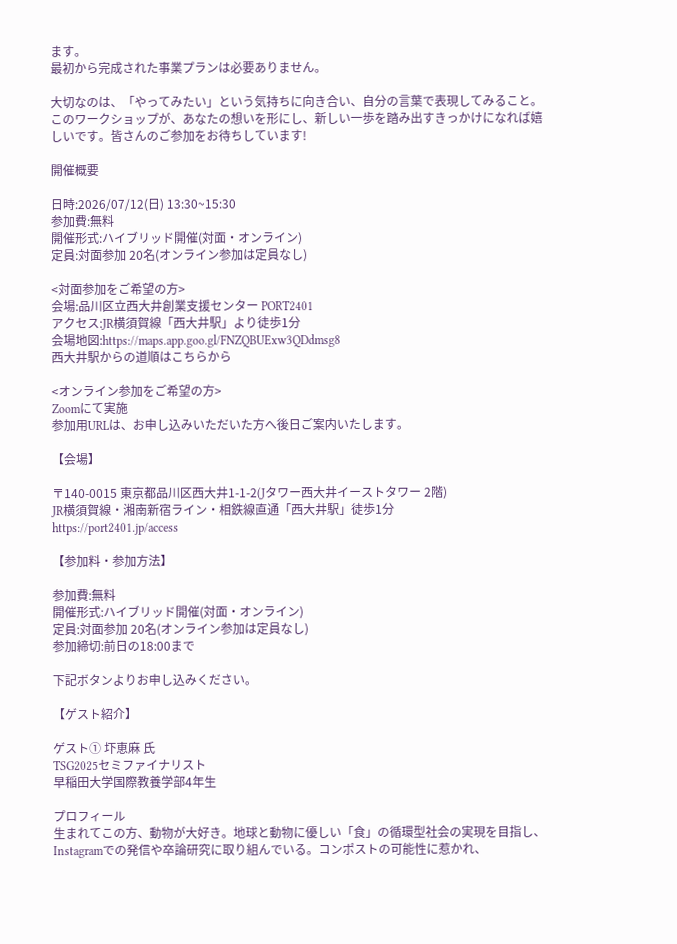ます。
最初から完成された事業プランは必要ありません。

大切なのは、「やってみたい」という気持ちに向き合い、自分の言葉で表現してみること。
このワークショップが、あなたの想いを形にし、新しい一歩を踏み出すきっかけになれば嬉しいです。皆さんのご参加をお待ちしています!

開催概要

日時:2026/07/12(日) 13:30~15:30
参加費:無料
開催形式:ハイブリッド開催(対面・オンライン)
定員:対面参加 20名(オンライン参加は定員なし)

<対面参加をご希望の方>
会場:品川区立西大井創業支援センター PORT2401
アクセス:JR横須賀線「西大井駅」より徒歩1分
会場地図:https://maps.app.goo.gl/FNZQBUExw3QDdmsg8
西大井駅からの道順はこちらから

<オンライン参加をご希望の方>
Zoomにて実施
参加用URLは、お申し込みいただいた方へ後日ご案内いたします。

【会場】

〒140-0015 東京都品川区西大井1-1-2(Jタワー西大井イーストタワー 2階)
JR横須賀線・湘南新宿ライン・相鉄線直通「西大井駅」徒歩1分
https://port2401.jp/access

【参加料・参加方法】

参加費:無料
開催形式:ハイブリッド開催(対面・オンライン)
定員:対面参加 20名(オンライン参加は定員なし)
参加締切:前日の18:00まで

下記ボタンよりお申し込みください。

【ゲスト紹介】

ゲスト① 圷恵麻 氏
TSG2025セミファイナリスト
早稲田大学国際教養学部4年生

プロフィール
生まれてこの方、動物が大好き。地球と動物に優しい「食」の循環型社会の実現を目指し、Instagramでの発信や卒論研究に取り組んでいる。コンポストの可能性に惹かれ、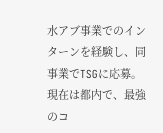水アブ事業でのインターンを経験し、同事業でTSGに応募。
現在は都内で、最強のコ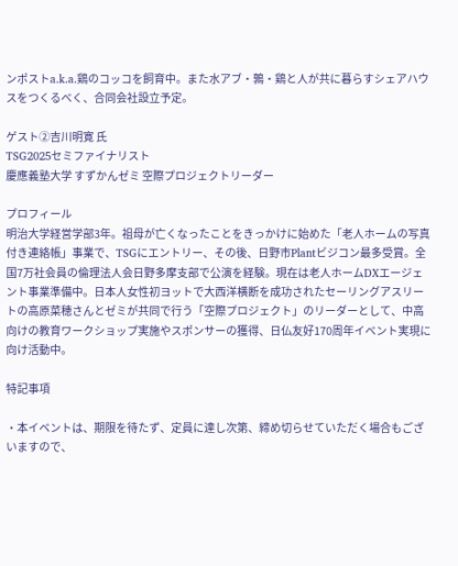ンポストa.k.a.鶏のコッコを飼育中。また水アブ・鶉・鶏と人が共に暮らすシェアハウスをつくるべく、合同会社設立予定。

ゲスト②吉川明寛 氏
TSG2025セミファイナリスト
慶應義塾大学 すずかんゼミ 空際プロジェクトリーダー

プロフィール
明治大学経営学部3年。祖母が亡くなったことをきっかけに始めた「老人ホームの写真付き連絡帳」事業で、TSGにエントリー、その後、日野市Plantビジコン最多受賞。全国7万社会員の倫理法人会日野多摩支部で公演を経験。現在は老人ホームDXエージェント事業準備中。日本人女性初ヨットで大西洋横断を成功されたセーリングアスリートの高原菜穂さんとゼミが共同で行う「空際プロジェクト」のリーダーとして、中高向けの教育ワークショップ実施やスポンサーの獲得、日仏友好170周年イベント実現に向け活動中。

特記事項

・本イベントは、期限を待たず、定員に達し次第、締め切らせていただく場合もございますので、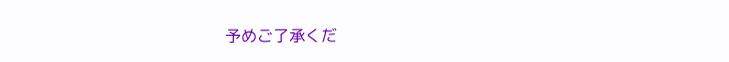予めご了承くだ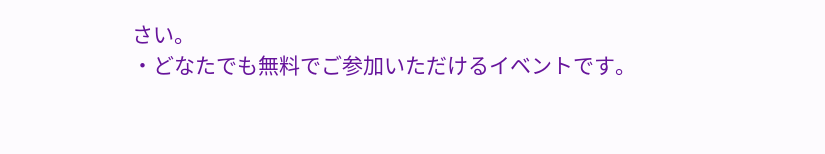さい。
・どなたでも無料でご参加いただけるイベントです。